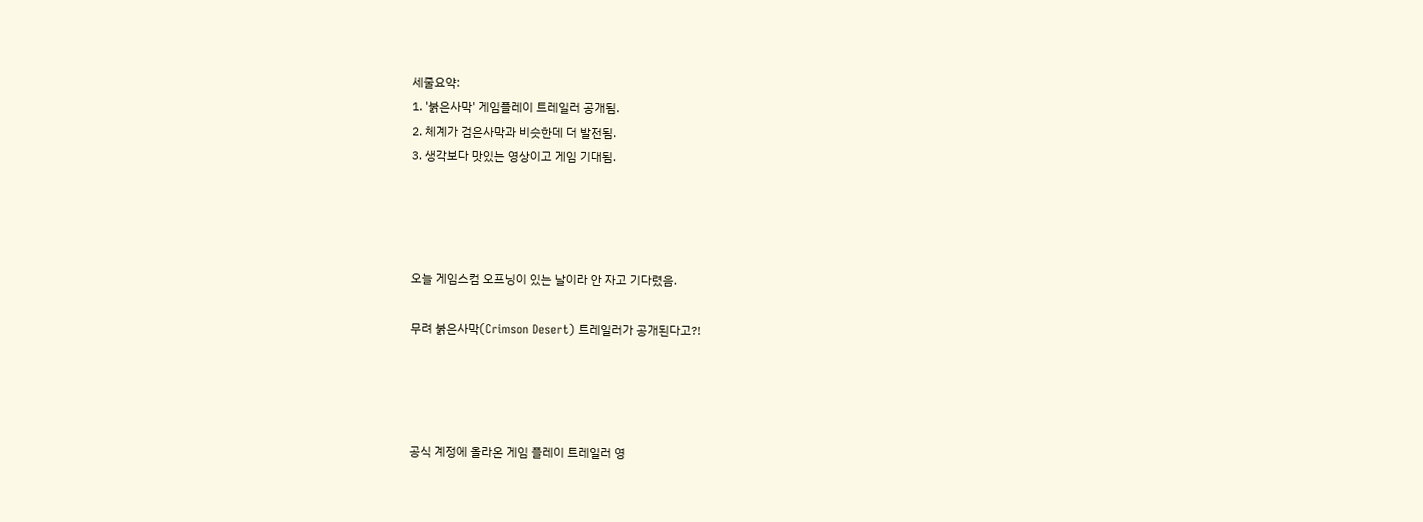세줄요약:
1. '붉은사막' 게임플레이 트레일러 공개됨.
2. 체계가 검은사막과 비슷한데 더 발전됨.
3. 생각보다 맛있는 영상이고 게임 기대됨.




오늘 게임스컴 오프닝이 있는 날이라 안 자고 기다렸음.

무려 붉은사막(Crimson Desert) 트레일러가 공개된다고?!




공식 계정에 올라온 게임 플레이 트레일러 영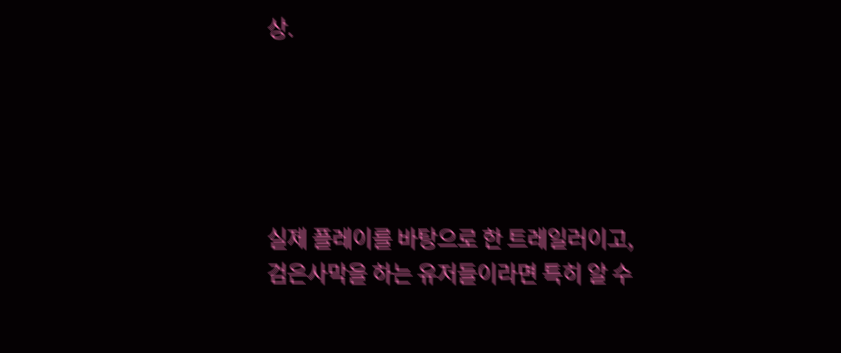상.





실제 플레이를 바탕으로 한 트레일러이고,
검은사막을 하는 유저들이라면 특히 알 수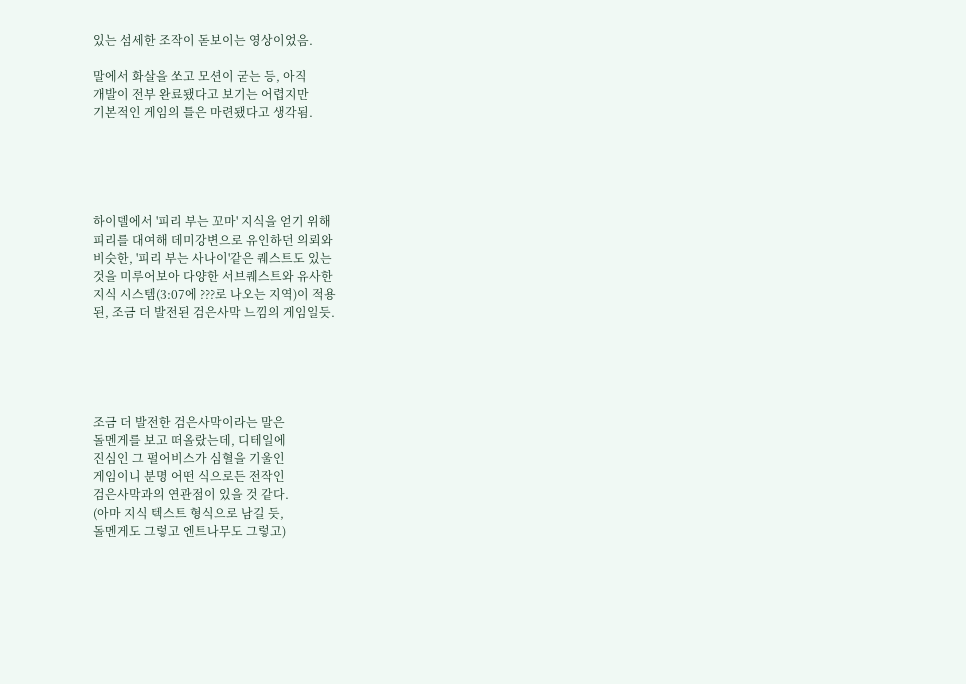있는 섬세한 조작이 돋보이는 영상이었음.

말에서 화살을 쏘고 모션이 굳는 등, 아직
개발이 전부 완료됐다고 보기는 어렵지만
기본적인 게임의 틀은 마련됐다고 생각됨.





하이델에서 '피리 부는 꼬마' 지식을 얻기 위해
피리를 대여해 데미강변으로 유인하던 의뢰와
비슷한, '피리 부는 사나이'같은 퀘스트도 있는
것을 미루어보아 다양한 서브퀘스트와 유사한
지식 시스템(3:07에 ???로 나오는 지역)이 적용
된, 조금 더 발전된 검은사막 느낌의 게임일듯.





조금 더 발전한 검은사막이라는 말은
돌멘게를 보고 떠올랐는데, 디테일에
진심인 그 펄어비스가 심혈을 기울인
게임이니 분명 어떤 식으로든 전작인
검은사막과의 연관점이 있을 것 같다.
(아마 지식 텍스트 형식으로 남길 듯,
돌멘게도 그렇고 엔트나무도 그렇고)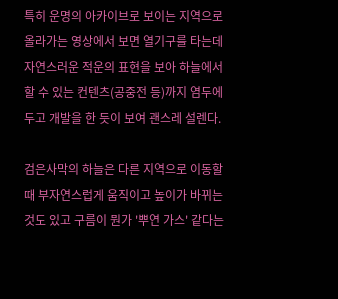특히 운명의 아카이브로 보이는 지역으로
올라가는 영상에서 보면 열기구를 타는데
자연스러운 적운의 표현을 보아 하늘에서
할 수 있는 컨텐츠(공중전 등)까지 염두에
두고 개발을 한 듯이 보여 괜스레 설렌다.

검은사막의 하늘은 다른 지역으로 이동할
때 부자연스럽게 움직이고 높이가 바뀌는
것도 있고 구름이 뭔가 '뿌연 가스' 같다는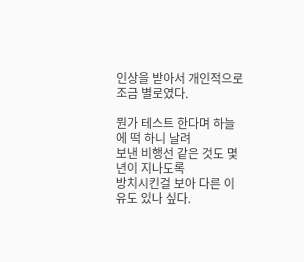인상을 받아서 개인적으로 조금 별로였다.

뭔가 테스트 한다며 하늘에 떡 하니 날려
보낸 비행선 같은 것도 몇 년이 지나도록
방치시킨걸 보아 다른 이유도 있나 싶다.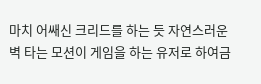마치 어쌔신 크리드를 하는 듯 자연스러운
벽 타는 모션이 게임을 하는 유저로 하여금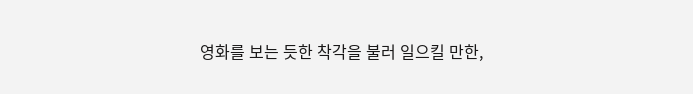영화를 보는 듯한 착각을 불러 일으킬 만한,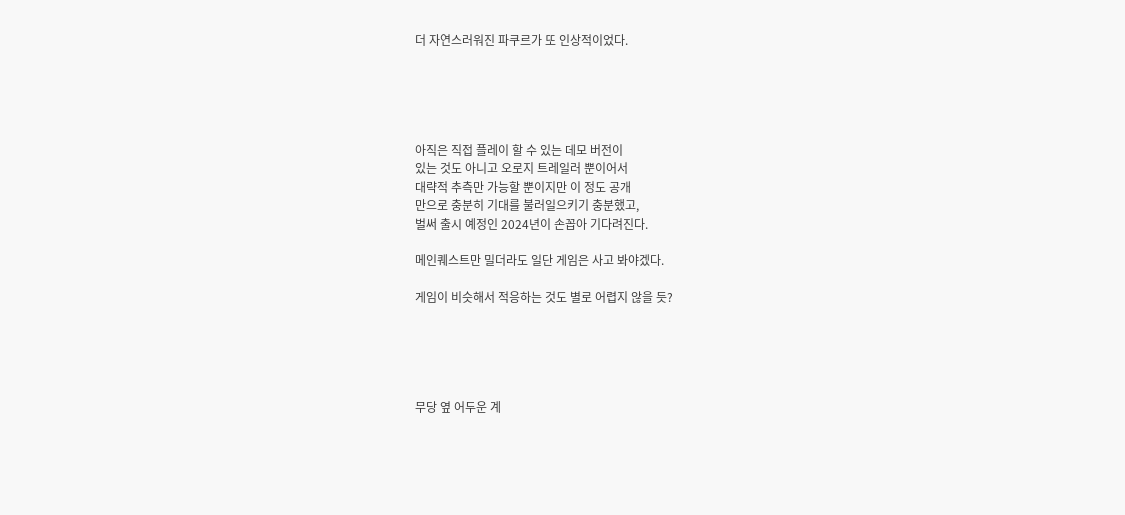더 자연스러워진 파쿠르가 또 인상적이었다.





아직은 직접 플레이 할 수 있는 데모 버전이
있는 것도 아니고 오로지 트레일러 뿐이어서
대략적 추측만 가능할 뿐이지만 이 정도 공개
만으로 충분히 기대를 불러일으키기 충분했고,
벌써 출시 예정인 2024년이 손꼽아 기다려진다.

메인퀘스트만 밀더라도 일단 게임은 사고 봐야겠다.

게임이 비슷해서 적응하는 것도 별로 어렵지 않을 듯?





무당 옆 어두운 계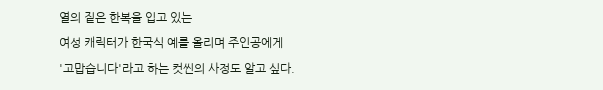열의 짙은 한복을 입고 있는
여성 캐릭터가 한국식 예를 올리며 주인공에게
'고맙습니다'라고 하는 컷씬의 사정도 알고 싶다.